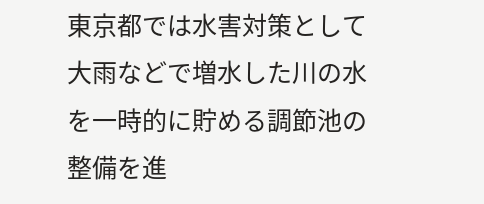東京都では水害対策として大雨などで増水した川の水を一時的に貯める調節池の整備を進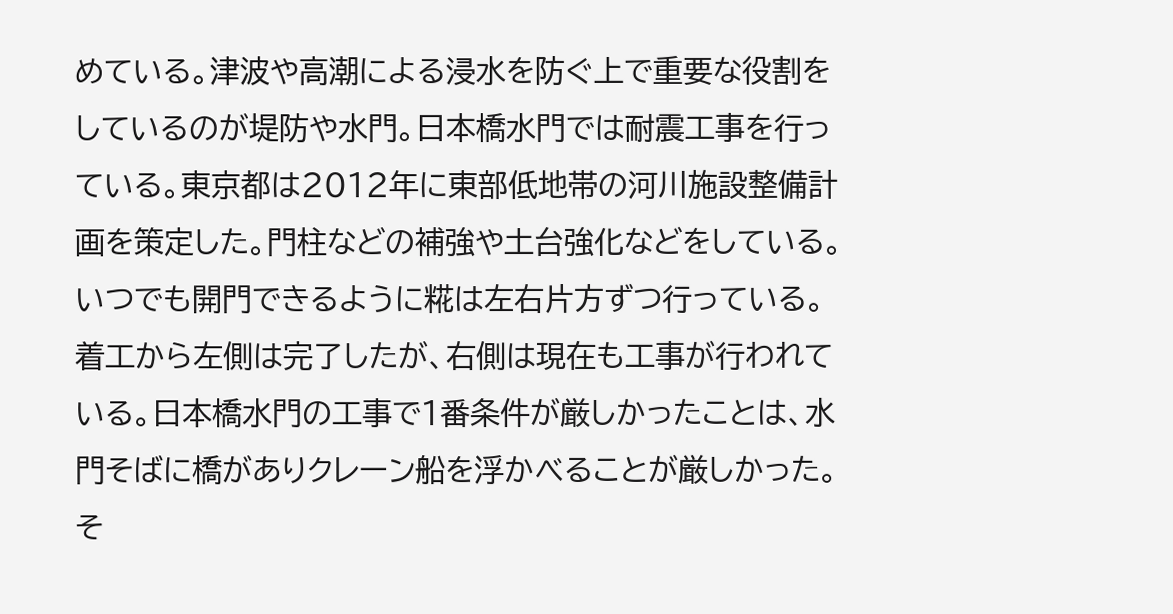めている。津波や高潮による浸水を防ぐ上で重要な役割をしているのが堤防や水門。日本橋水門では耐震工事を行っている。東京都は2012年に東部低地帯の河川施設整備計画を策定した。門柱などの補強や土台強化などをしている。いつでも開門できるように糀は左右片方ずつ行っている。着工から左側は完了したが、右側は現在も工事が行われている。日本橋水門の工事で1番条件が厳しかったことは、水門そばに橋がありクレーン船を浮かべることが厳しかった。そ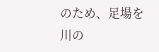のため、足場を川の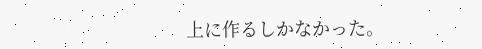上に作るしかなかった。